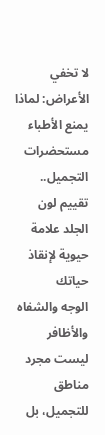لا تخفي الأعراض: لماذا يمنع الأطباء مستحضرات التجميل.. تقييم لون الجلد علامة حيوية لإنقاذ حياتك
الوجه والشفاه والأظافر ليست مجرد مناطق للتجميل، بل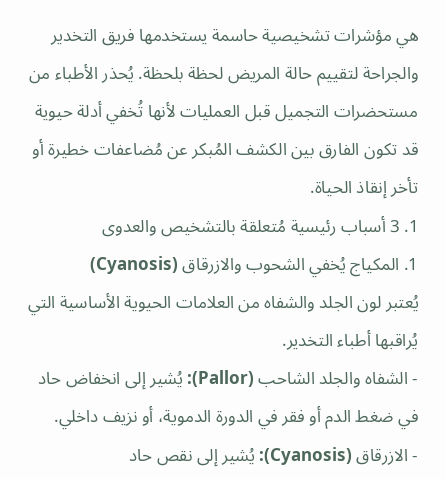هي مؤشرات تشخيصية حاسمة يستخدمها فريق التخدير والجراحة لتقييم حالة المريض لحظة بلحظة. يُحذر الأطباء من مستحضرات التجميل قبل العمليات لأنها تُخفي أدلة حيوية قد تكون الفارق بين الكشف المُبكر عن مُضاعفات خطيرة أو تأخر إنقاذ الحياة.
1. 3 أسباب رئيسية مُتعلقة بالتشخيص والعدوى
1. المكياج يُخفي الشحوب والازرقاق (Cyanosis)
يُعتبر لون الجلد والشفاه من العلامات الحيوية الأساسية التي يُراقبها أطباء التخدير.
- الشفاه والجلد الشاحب (Pallor): يُشير إلى انخفاض حاد في ضغط الدم أو فقر في الدورة الدموية، أو نزيف داخلي.
- الازرقاق (Cyanosis): يُشير إلى نقص حاد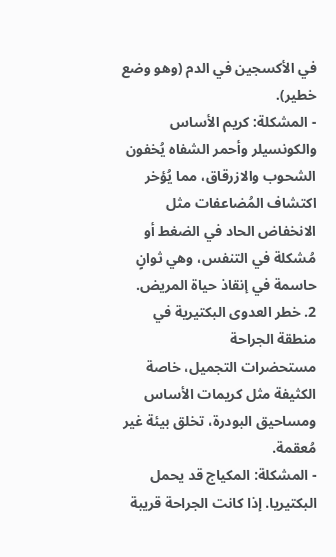في الأكسجين في الدم (وهو وضع خطير).
- المشكلة: كريم الأساس والكونسيلر وأحمر الشفاه يُخفون الشحوب والازرقاق، مما يُؤخر اكتشاف المُضاعفات مثل الانخفاض الحاد في الضغط أو مُشكلة في التنفس، وهي ثوانٍ حاسمة في إنقاذ حياة المريض.
2. خطر العدوى البكتيرية في منطقة الجراحة
مستحضرات التجميل، خاصة الكثيفة مثل كريمات الأساس ومساحيق البودرة، تخلق بيئة غير مُعقمة.
- المشكلة: المكياج قد يحمل البكتيريا. إذا كانت الجراحة قريبة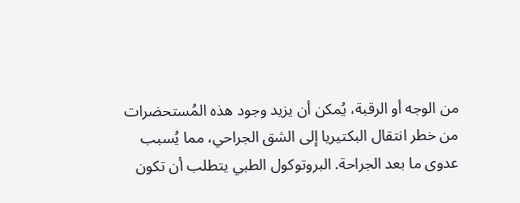من الوجه أو الرقبة، يُمكن أن يزيد وجود هذه المُستحضرات من خطر انتقال البكتيريا إلى الشق الجراحي، مما يُسبب عدوى ما بعد الجراحة. البروتوكول الطبي يتطلب أن تكون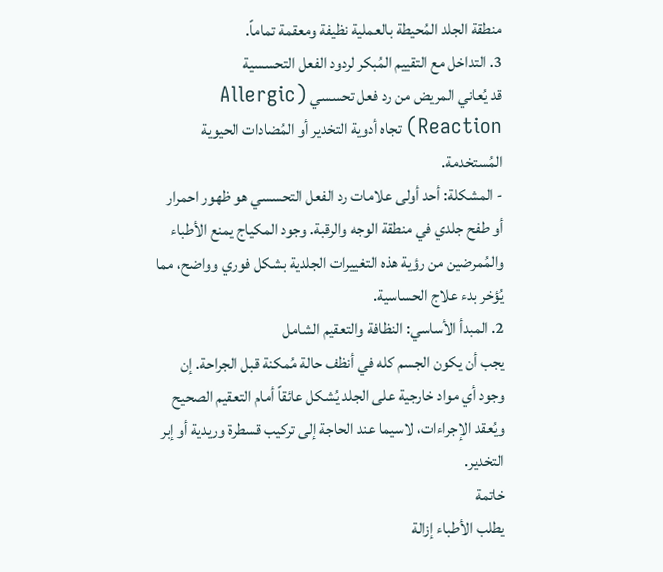منطقة الجلد المُحيطة بالعملية نظيفة ومعقمة تماماً.
3. التداخل مع التقييم المُبكر لردود الفعل التحسسية
قد يُعاني المريض من رد فعل تحسسي (Allergic Reaction) تجاه أدوية التخدير أو المُضادات الحيوية المُستخدمة.
- المشكلة: أحد أولى علامات رد الفعل التحسسي هو ظهور احمرار أو طفح جلدي في منطقة الوجه والرقبة. وجود المكياج يمنع الأطباء والمُمرضين من رؤية هذه التغييرات الجلدية بشكل فوري وواضح، مما يُؤخر بدء علاج الحساسية.
2. المبدأ الأساسي: النظافة والتعقيم الشامل
يجب أن يكون الجسم كله في أنظف حالة مُمكنة قبل الجراحة. إن وجود أي مواد خارجية على الجلد يُشكل عائقاً أمام التعقيم الصحيح ويُعقد الإجراءات، لاسيما عند الحاجة إلى تركيب قسطرة وريدية أو إبر التخدير.
خاتمة
يطلب الأطباء إزالة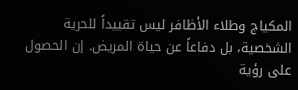المكياج وطلاء الأظافر ليس تقييداً للحرية الشخصية، بل دفاعاً عن حياة المريض. إن الحصول على رؤية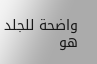واضحة للجلد هو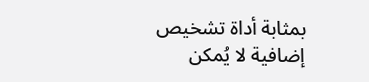بمثابة أداة تشخيص إضافية لا يُمكن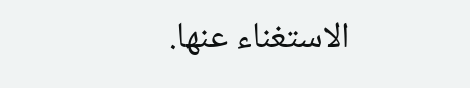الاستغناء عنها.